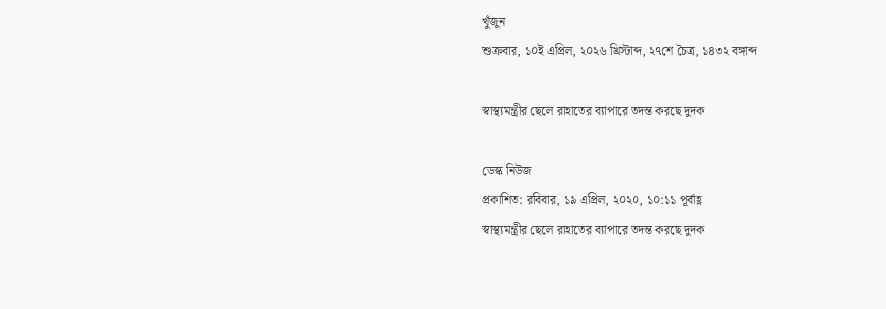খুঁজুন
শুক্রবার, ১০ই এপ্রিল, ২০২৬ খ্রিস্টাব্দ, ২৭শে চৈত্র, ১৪৩২ বঙ্গাব্দ

স্বাস্থ্যমন্ত্রীর ছেলে রাহাতের ব্যাপারে তদন্ত করছে দুদক

ডেস্ক নিউজ
প্রকাশিত: রবিবার, ১৯ এপ্রিল, ২০২০, ১০:১১ পূর্বাহ্ণ
স্বাস্থ্যমন্ত্রীর ছেলে রাহাতের ব্যাপারে তদন্ত করছে দুদক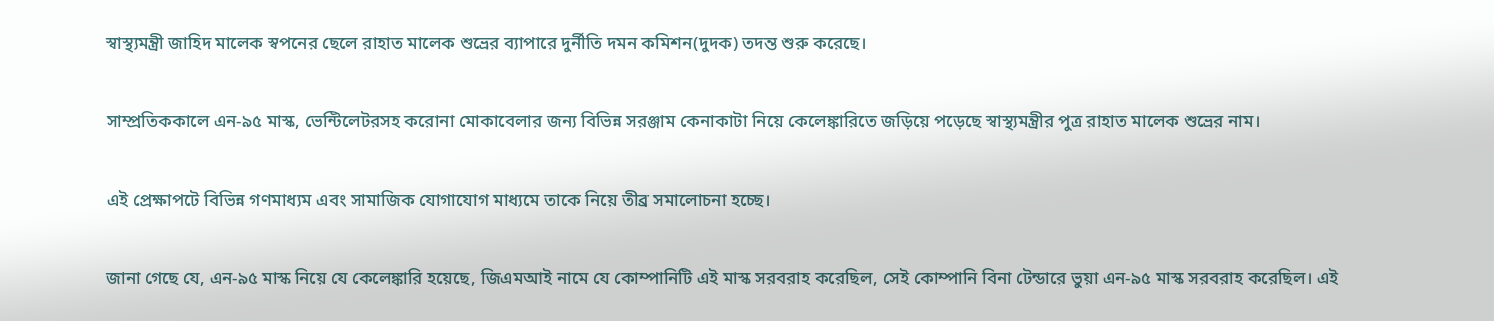স্বাস্থ্যমন্ত্রী জাহিদ মালেক স্বপনের ছেলে রাহাত মালেক শুভ্রের ব্যাপারে দুর্নীতি দমন কমিশন(দুদক) তদন্ত শুরু করেছে।

সাম্প্রতিককালে এন-৯৫ মাস্ক, ভেন্টিলেটরসহ করোনা মোকাবেলার জন্য বিভিন্ন সরঞ্জাম কেনাকাটা নিয়ে কেলেঙ্কারিতে জড়িয়ে পড়েছে স্বাস্থ্যমন্ত্রীর পুত্র রাহাত মালেক শুভ্রের নাম।

এই প্রেক্ষাপটে বিভিন্ন গণমাধ্যম এবং সামাজিক যোগাযোগ মাধ্যমে তাকে নিয়ে তীব্র সমালোচনা হচ্ছে।

জানা গেছে যে, এন-৯৫ মাস্ক নিয়ে যে কেলেঙ্কারি হয়েছে, জিএমআই নামে যে কোম্পানিটি এই মাস্ক সরবরাহ করেছিল, সেই কোম্পানি বিনা টেন্ডারে ভুয়া এন-৯৫ মাস্ক সরবরাহ করেছিল। এই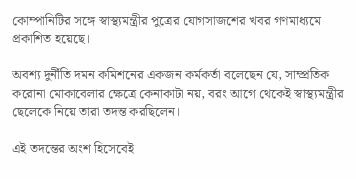কোম্পানিটির সঙ্গে স্বাস্থ্যমন্ত্রীর পুত্রের যোগসাজশের খবর গণমাধ্যমে প্রকাশিত হয়েছে।

অবশ্য দুর্নীতি দমন কমিশনের একজন কর্মকর্তা বলেছেন যে, সাম্প্রতিক করোনা মোকাবেলার ক্ষেত্রে কেনাকাটা নয়, বরং আগে থেকেই স্বাস্থ্যমন্ত্রীর ছেলেকে নিয়ে তারা তদন্ত করছিলেন।

এই তদন্তের অংশ হিসেবেই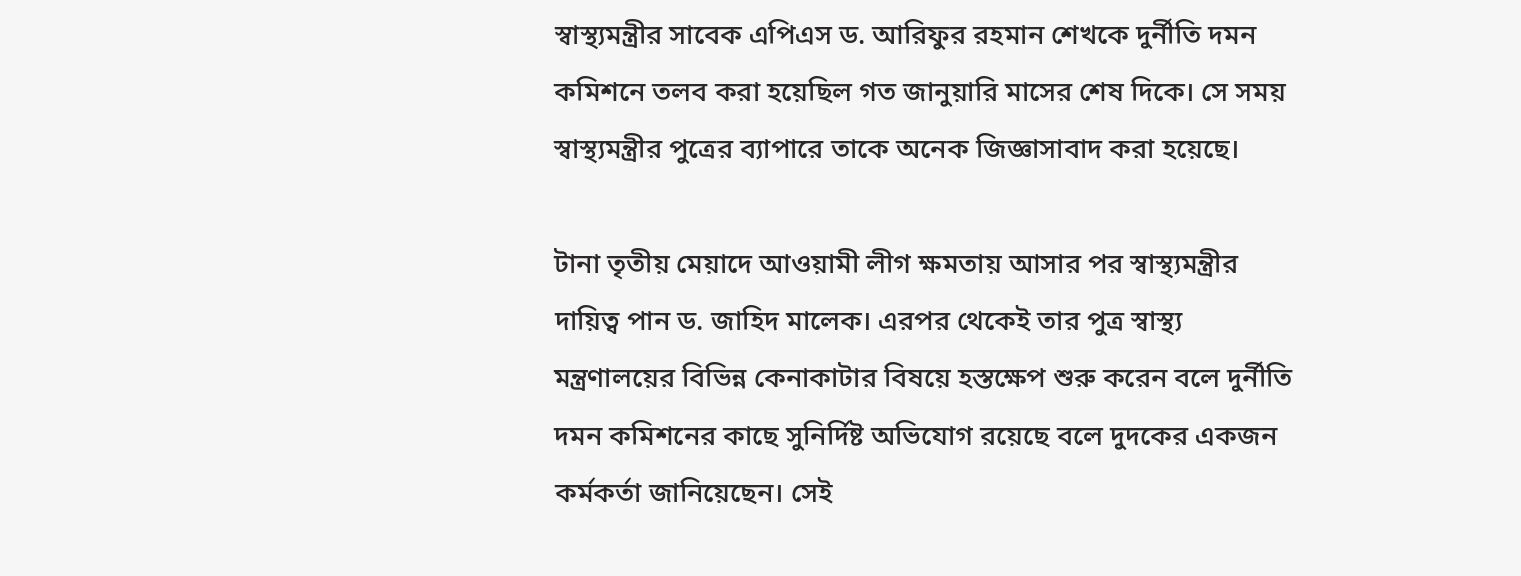স্বাস্থ্যমন্ত্রীর সাবেক এপিএস ড. আরিফুর রহমান শেখকে দুর্নীতি দমন কমিশনে তলব করা হয়েছিল গত জানুয়ারি মাসের শেষ দিকে। সে সময় স্বাস্থ্যমন্ত্রীর পুত্রের ব্যাপারে তাকে অনেক জিজ্ঞাসাবাদ করা হয়েছে।

টানা তৃতীয় মেয়াদে আওয়ামী লীগ ক্ষমতায় আসার পর স্বাস্থ্যমন্ত্রীর দায়িত্ব পান ড. জাহিদ মালেক। এরপর থেকেই তার পুত্র স্বাস্থ্য মন্ত্রণালয়ের বিভিন্ন কেনাকাটার বিষয়ে হস্তক্ষেপ শুরু করেন বলে দুর্নীতি দমন কমিশনের কাছে সুনির্দিষ্ট অভিযোগ রয়েছে বলে দুদকের একজন কর্মকর্তা জানিয়েছেন। সেই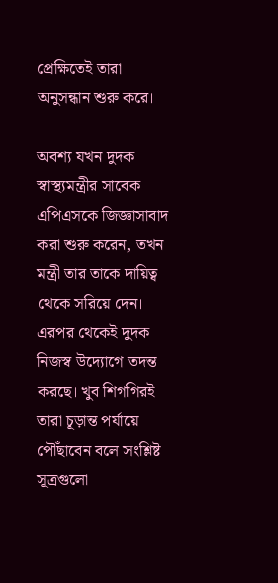প্রেক্ষিতেই তারা অনুসন্ধান শুরু করে।

অবশ্য যখন দুদক স্বাস্থ্যমন্ত্রীর সাবেক এপিএসকে জিজ্ঞাসাবাদ করা শুরু করেন, তখন মন্ত্রী তার তাকে দায়িত্ব থেকে সরিয়ে দেন। এরপর থেকেই দুদক নিজস্ব উদ্যোগে তদন্ত করছে। খুব শিগগিরই তারা চূড়ান্ত পর্যায়ে পৌঁছাবেন বলে সংশ্লিষ্ট সূত্রগুলো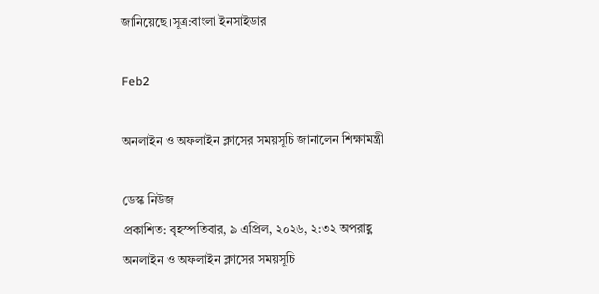জানিয়েছে।সূত্র:বাংলা ইনসাইডার

Feb2

অনলাইন ও অফলাইন ক্লাসের সময়সূচি জানালেন শিক্ষামন্ত্রী

ডেস্ক নিউজ
প্রকাশিত: বৃহস্পতিবার, ৯ এপ্রিল, ২০২৬, ২:৩২ অপরাহ্ণ
অনলাইন ও অফলাইন ক্লাসের সময়সূচি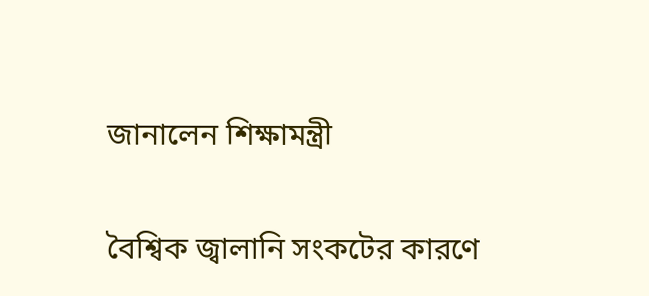জানালেন শিক্ষামন্ত্রী

বৈশ্বিক জ্বালানি সংকটের কারণে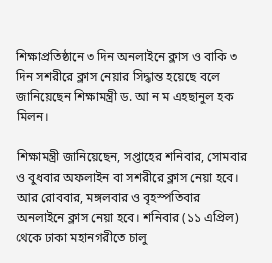শিক্ষাপ্রতিষ্ঠানে ৩ দিন অনলাইনে ক্লাস ও বাকি ৩ দিন সশরীরে ক্লাস নেয়ার সিদ্ধান্ত হয়েছে বলে জানিয়েছেন শিক্ষামন্ত্রী ড. আ ন ম এহছানুল হক মিলন।

শিক্ষামন্ত্রী জানিয়েছেন, সপ্তাহের শনিবার, সোমবার ও বুধবার অফলাইন বা সশরীরে ক্লাস নেয়া হবে। আর রোববার, মঙ্গলবার ও বৃহস্পতিবার অনলাইনে ক্লাস নেয়া হবে। শনিবার (১১ এপ্রিল) থেকে ঢাকা মহানগরীতে চালু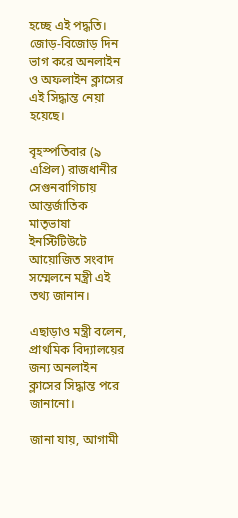হচ্ছে এই পদ্ধতি। জোড়-বিজোড় দিন ভাগ করে অনলাইন ও অফলাইন ক্লাসের এই সিদ্ধান্ত নেয়া হয়েছে।

বৃহস্পতিবার (৯ এপ্রিল) রাজধানীর সেগুনবাগিচায় আন্তর্জাতিক মাতৃভাষা ইনস্টিটিউটে আয়োজিত সংবাদ সম্মেলনে মন্ত্রী এই তথ্য জানান।

এছাড়াও মন্ত্রী বলেন, প্রাথমিক বিদ্যালয়ের জন্য অনলাইন ক্লাসের সিদ্ধান্ত পরে জানানো।

জানা যায়, আগামী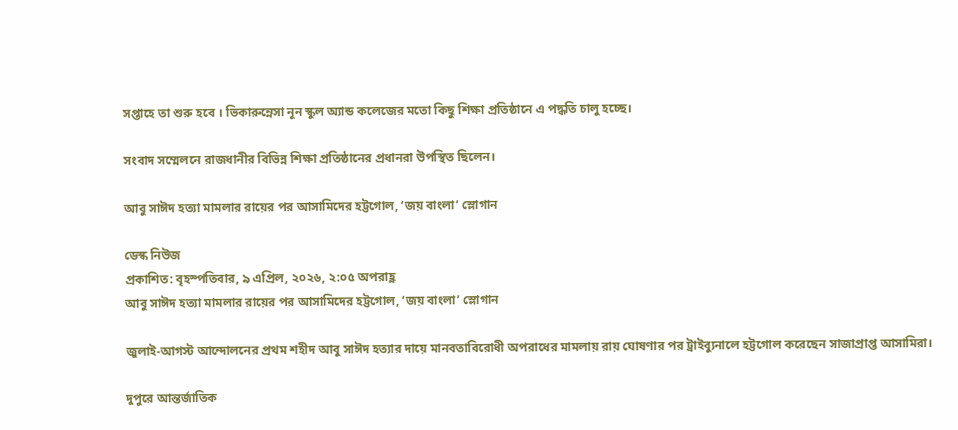সপ্তাহে তা শুরু হবে । ভিকারুন্নেসা নূন স্কুল অ্যান্ড কলেজের মতো কিছু শিক্ষা প্রতিষ্ঠানে এ পদ্ধতি চালু হচ্ছে।

সংবাদ সম্মেলনে রাজধানীর বিভিন্ন শিক্ষা প্রতিষ্ঠানের প্রধানরা উপস্থিত ছিলেন।

আবু সাঈদ হত্যা মামলার রায়ের পর আসামিদের হট্টগোল, ‘জয় বাংলা’ স্লোগান

ডেস্ক নিউজ
প্রকাশিত: বৃহস্পতিবার, ৯ এপ্রিল, ২০২৬, ২:০৫ অপরাহ্ণ
আবু সাঈদ হত্যা মামলার রায়ের পর আসামিদের হট্টগোল, ‘জয় বাংলা’ স্লোগান

জুলাই-আগস্ট আন্দোলনের প্রথম শহীদ আবু সাঈদ হত্যার দায়ে মানবতাবিরোধী অপরাধের মামলায় রায় ঘোষণার পর ট্রাইব্যুনালে হট্টগোল করেছেন সাজাপ্রাপ্ত আসামিরা।

দুপুরে আন্তর্জাতিক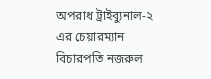অপরাধ ট্রাইব্যুনাল-২ এর চেয়ারম্যান বিচারপতি নজরুল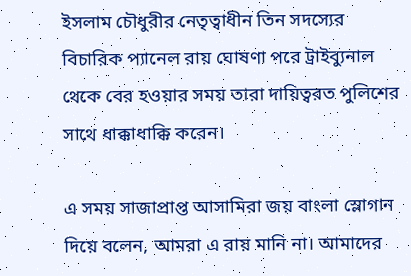ইসলাম চৌধুরীর নেতৃত্বাধীন তিন সদস্যের বিচারিক প্যানেল রায় ঘোষণা পরে ট্রাইব্যুনাল থেকে বের হওয়ার সময় তারা দায়িত্বরত পুলিশের সাথে ধাক্কাধাক্কি করেন।

এ সময় সাজাপ্রাপ্ত আসামিরা জয় বাংলা স্লোগান দিয়ে বলেন, আমরা এ রায় মানি না। আমাদের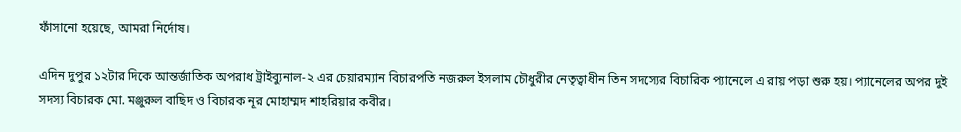ফাঁসানো হয়েছে, আমরা নির্দোষ।

এদিন দুপুর ১২টার দিকে আন্তর্জাতিক অপরাধ ট্রাইব্যুনাল-২ এর চেয়ারম্যান বিচারপতি নজরুল ইসলাম চৌধুরীর নেতৃত্বাধীন তিন সদস্যের বিচারিক প্যানেলে এ রায় পড়া শুরু হয়। প্যানেলের অপর দুই সদস্য বিচারক মো. মঞ্জুরুল বাছিদ ও বিচারক নূর মোহাম্মদ শাহরিয়ার কবীর।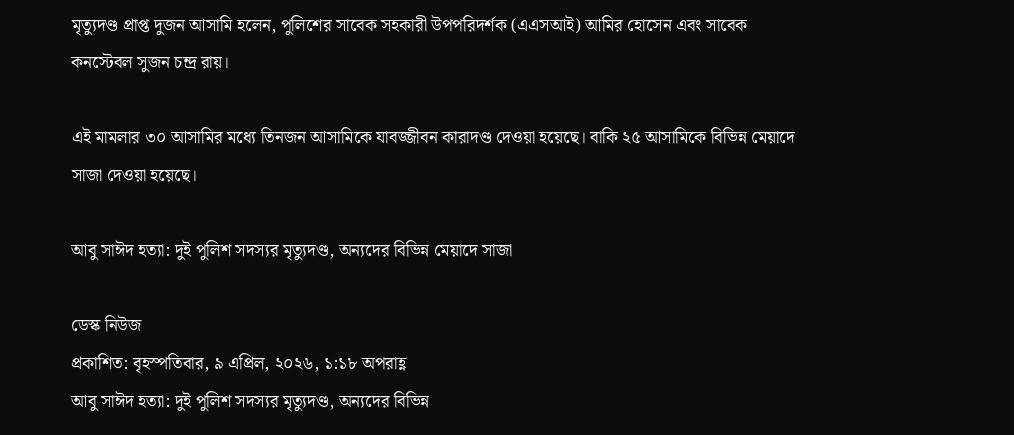মৃত্যুদণ্ড প্রাপ্ত দুজন আসামি হলেন, পুলিশের সাবেক সহকারী উপপরিদর্শক (এএসআই) আমির হোসেন এবং সাবেক কনস্টেবল সুজন চন্দ্র রায়।

এই মামলার ৩০ আসামির মধ্যে তিনজন আসামিকে যাবজ্জীবন কারাদণ্ড দেওয়া হয়েছে। বাকি ২৫ আসামিকে বিভিন্ন মেয়াদে সাজা দেওয়া হয়েছে।

আবু সাঈদ হত্যা: দুই পুলিশ সদস্যর মৃত্যুদণ্ড, অন্যদের বিভিন্ন মেয়াদে সাজা

ডেস্ক নিউজ
প্রকাশিত: বৃহস্পতিবার, ৯ এপ্রিল, ২০২৬, ১:১৮ অপরাহ্ণ
আবু সাঈদ হত্যা: দুই পুলিশ সদস্যর মৃত্যুদণ্ড, অন্যদের বিভিন্ন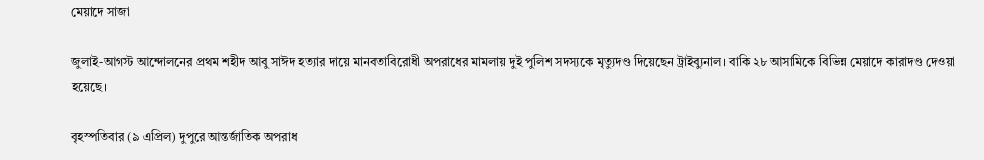মেয়াদে সাজা

জুলাই-আগস্ট আন্দোলনের প্রথম শহীদ আবু সাঈদ হত্যার দায়ে মানবতাবিরোধী অপরাধের মামলায় দুই পুলিশ সদস্যকে মৃত্যুদণ্ড দিয়েছেন ট্রাইব্যুনাল। বাকি ২৮ আসামিকে বিভিন্ন মেয়াদে কারাদণ্ড দেওয়া হয়েছে।

বৃহস্পতিবার (৯ এপ্রিল) দুপুরে আন্তর্জাতিক অপরাধ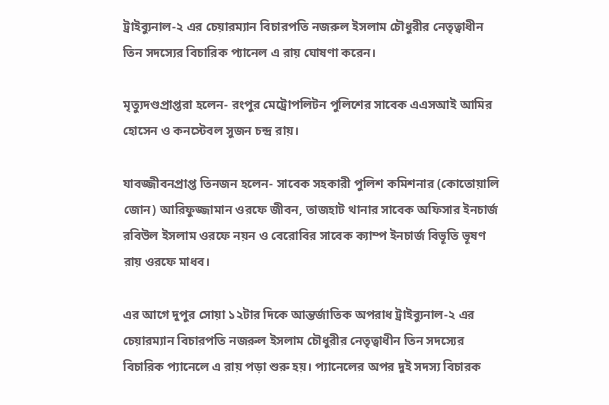ট্রাইব্যুনাল-২ এর চেয়ারম্যান বিচারপতি নজরুল ইসলাম চৌধুরীর নেতৃত্বাধীন তিন সদস্যের বিচারিক প্যানেল এ রায় ঘোষণা করেন।

মৃত্যুদণ্ডপ্রাপ্তরা হলেন- রংপুর মেট্রোপলিটন পুলিশের সাবেক এএসআই আমির হোসেন ও কনস্টেবল সুজন চন্দ্র রায়।

যাবজ্জীবনপ্রাপ্ত তিনজন হলেন- সাবেক সহকারী পুলিশ কমিশনার (কোতোয়ালি জোন) আরিফুজ্জামান ওরফে জীবন, তাজহাট থানার সাবেক অফিসার ইনচার্জ রবিউল ইসলাম ওরফে নয়ন ও বেরোবির সাবেক ক্যাম্প ইনচার্জ বিভূতি ভূষণ রায় ওরফে মাধব।

এর আগে দুপুর সোয়া ১২টার দিকে আন্তর্জাতিক অপরাধ ট্রাইব্যুনাল-২ এর চেয়ারম্যান বিচারপতি নজরুল ইসলাম চৌধুরীর নেতৃত্বাধীন তিন সদস্যের বিচারিক প্যানেলে এ রায় পড়া শুরু হয়। প্যানেলের অপর দুই সদস্য বিচারক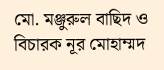মো. মঞ্জুরুল বাছিদ ও বিচারক নূর মোহাম্মদ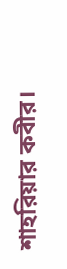শাহরিয়ার কবীর।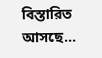বিস্তারিত আসছে…